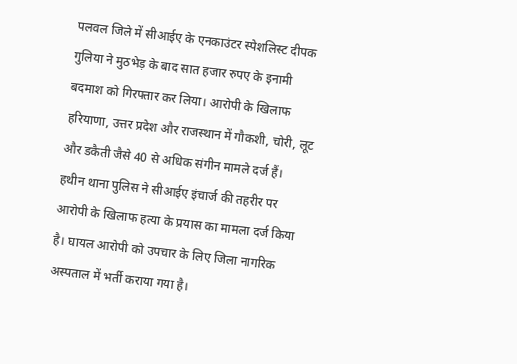पलवल जिले में सीआईए के एनकाउंटर स्पेशलिस्ट दीपक गुलिया ने मुठभेड़ के बाद सात हजार रुपए के इनामी बदमाश को गिरफ्तार कर लिया। आरोपी के खिलाफ हरियाणा, उत्तर प्रदेश और राजस्थान में गौकशी, चोरी, लूट और डकैती जैसे 40 से अधिक संगीन मामले दर्ज हैं।
हथीन थाना पुलिस ने सीआईए इंचार्ज की तहरीर पर आरोपी के खिलाफ हत्या के प्रयास का मामला दर्ज किया है। घायल आरोपी को उपचार के लिए जिला नागरिक अस्पताल में भर्ती कराया गया है।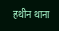हथीन थाना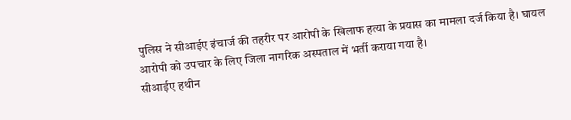पुलिस ने सीआईए इंचार्ज की तहरीर पर आरोपी के खिलाफ हत्या के प्रयास का मामला दर्ज किया है। घायल आरोपी को उपचार के लिए जिला नागरिक अस्पताल में भर्ती कराया गया है।
सीआईए हथीन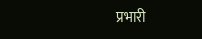प्रभारी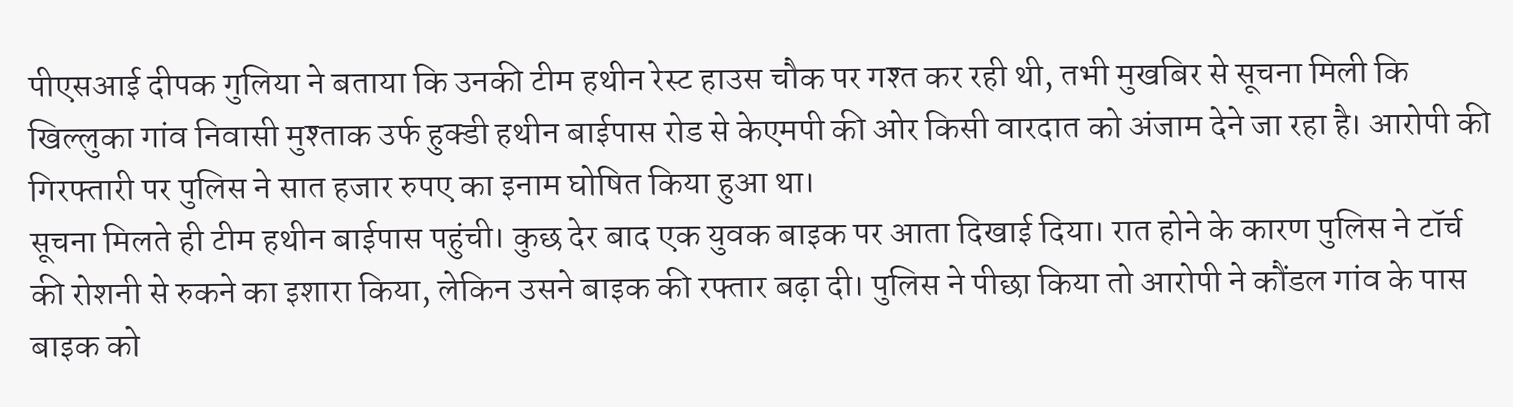पीएसआई दीपक गुलिया ने बताया कि उनकी टीम हथीन रेस्ट हाउस चौक पर गश्त कर रही थी, तभी मुखबिर से सूचना मिली कि खिल्लुका गांव निवासी मुश्ताक उर्फ हुक्डी हथीन बाईपास रोड से केएमपी की ओर किसी वारदात को अंजाम देने जा रहा है। आरोपी की गिरफ्तारी पर पुलिस ने सात हजार रुपए का इनाम घोषित किया हुआ था।
सूचना मिलते ही टीम हथीन बाईपास पहुंची। कुछ देर बाद एक युवक बाइक पर आता दिखाई दिया। रात होने के कारण पुलिस ने टॉर्च की रोशनी से रुकने का इशारा किया, लेकिन उसने बाइक की रफ्तार बढ़ा दी। पुलिस ने पीछा किया तो आरोपी ने कौंडल गांव के पास बाइक को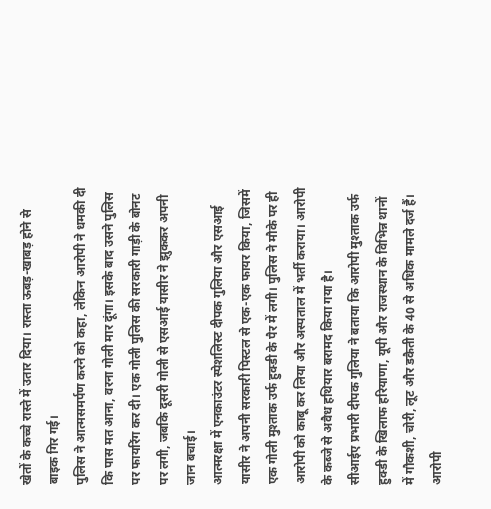खेतों के कच्चे रास्ते में उतार दिया। रास्ता ऊबड़-खाबड़ होने से बाइक गिर गई।
पुलिस ने आत्मसमर्पण करने को कहा, लेकिन आरोपी ने धमकी दी कि पास मत आना, वरना गोली मार दूंगा। इसके बाद उसने पुलिस पर फायरिंग कर दी। एक गोली पुलिस की सरकारी गाड़ी के बोनट पर लगी, जबकि दूसरी गोली से एसआई यासीर ने झुककर अपनी जान बचाई।
आत्मरक्षा में एनकाउंटर स्पेशलिस्ट दीपक गुलिया और एसआई यासीर ने अपनी सरकारी पिस्टल से एक-एक फायर किया, जिसमें एक गोली मुश्ताक उर्फ हुक्डी के पैर में लगी। पुलिस ने मौके पर ही आरोपी को काबू कर लिया और अस्पताल में भर्ती कराया। आरोपी के कब्जे से अवैध हथियार बरामद किया गया है।
सीआईए प्रभारी दीपक गुलिया ने बताया कि आरोपी मुश्ताक उर्फ हुक्डी के खिलाफ हरियाणा, यूपी और राजस्थान के विभिन्न थानों में गौकशी, चोरी, लूट और डकैती के 40 से अधिक मामले दर्ज हैं। आरोपी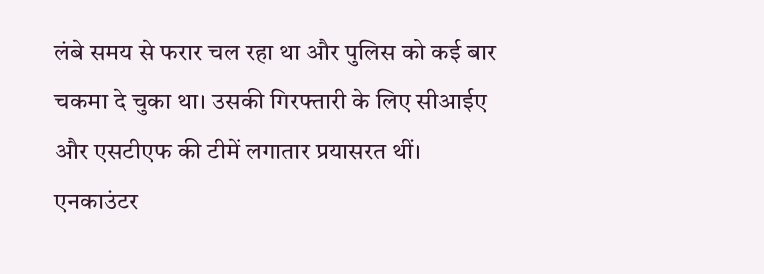लंबे समय से फरार चल रहा था और पुलिस को कई बार चकमा दे चुका था। उसकी गिरफ्तारी के लिए सीआईए और एसटीएफ की टीमें लगातार प्रयासरत थीं।
एनकाउंटर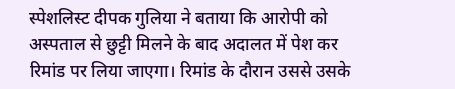स्पेशलिस्ट दीपक गुलिया ने बताया कि आरोपी को अस्पताल से छुट्टी मिलने के बाद अदालत में पेश कर रिमांड पर लिया जाएगा। रिमांड के दौरान उससे उसके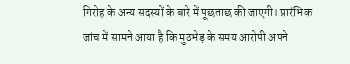गिरोह के अन्य सदस्यों के बारे में पूछताछ की जाएगी। प्रारंभिक जांच में सामने आया है कि मुठभेड़ के समय आरोपी अपने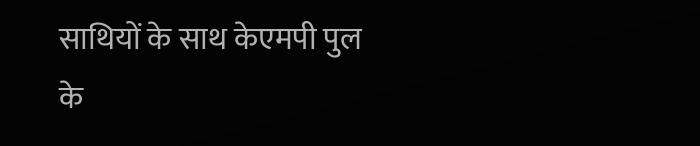साथियों के साथ केएमपी पुल के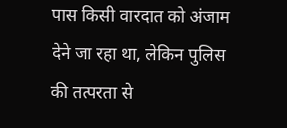पास किसी वारदात को अंजाम देने जा रहा था, लेकिन पुलिस की तत्परता से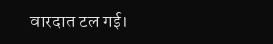वारदात टल गई।